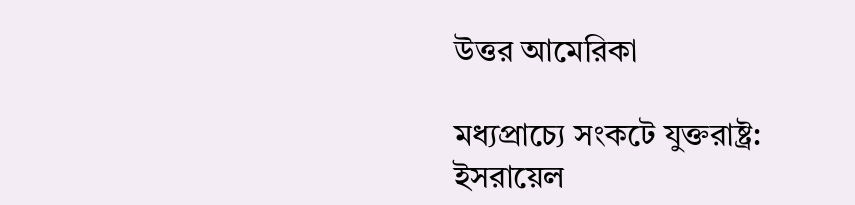উত্তর আমেরিকা

মধ্যপ্রাচ্যে সংকটে যুক্তরাষ্ট্র: ইসরায়েল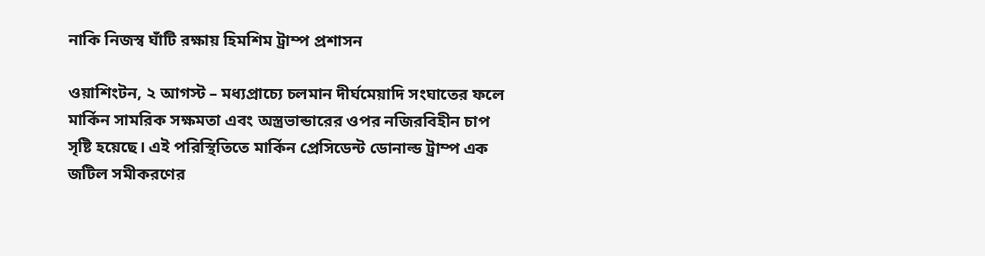নাকি নিজস্ব ঘাঁটি রক্ষায় হিমশিম ট্রাম্প প্রশাসন

ওয়াশিংটন, ২ আগস্ট – মধ্যপ্রাচ্যে চলমান দীর্ঘমেয়াদি সংঘাতের ফলে মার্কিন সামরিক সক্ষমতা এবং অস্ত্রভান্ডারের ওপর নজিরবিহীন চাপ সৃষ্টি হয়েছে। এই পরিস্থিতিতে মার্কিন প্রেসিডেন্ট ডোনাল্ড ট্রাম্প এক জটিল সমীকরণের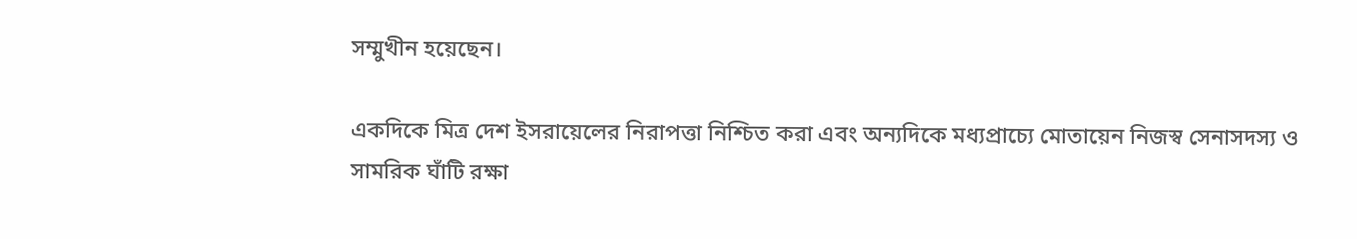সম্মুখীন হয়েছেন।

একদিকে মিত্র দেশ ইসরায়েলের নিরাপত্তা নিশ্চিত করা এবং অন্যদিকে মধ্যপ্রাচ্যে মোতায়েন নিজস্ব সেনাসদস্য ও সামরিক ঘাঁটি রক্ষা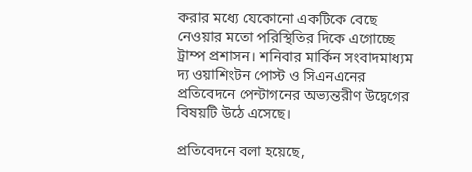করার মধ্যে যেকোনো একটিকে বেছে নেওয়ার মতো পরিস্থিতির দিকে এগোচ্ছে ট্রাম্প প্রশাসন। শনিবার মার্কিন সংবাদমাধ্যম দ্য ওয়াশিংটন পোস্ট ও সিএনএনের প্রতিবেদনে পেন্টাগনের অভ্যন্তরীণ উদ্বেগের বিষয়টি উঠে এসেছে।

প্রতিবেদনে বলা হয়েছে,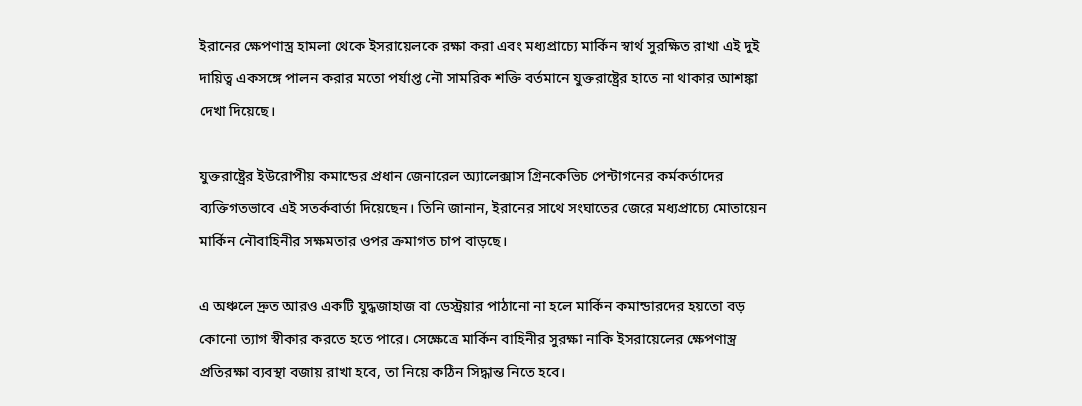ইরানের ক্ষেপণাস্ত্র হামলা থেকে ইসরায়েলকে রক্ষা করা এবং মধ্যপ্রাচ্যে মার্কিন স্বার্থ সুরক্ষিত রাখা এই দুই দায়িত্ব একসঙ্গে পালন করার মতো পর্যাপ্ত নৌ সামরিক শক্তি বর্তমানে যুক্তরাষ্ট্রের হাতে না থাকার আশঙ্কা দেখা দিয়েছে।

যুক্তরাষ্ট্রের ইউরোপীয় কমান্ডের প্রধান জেনারেল অ্যালেক্সাস গ্রিনকেভিচ পেন্টাগনের কর্মকর্তাদের ব্যক্তিগতভাবে এই সতর্কবার্তা দিয়েছেন। তিনি জানান, ইরানের সাথে সংঘাতের জেরে মধ্যপ্রাচ্যে মোতায়েন মার্কিন নৌবাহিনীর সক্ষমতার ওপর ক্রমাগত চাপ বাড়ছে।

এ অঞ্চলে দ্রুত আরও একটি যুদ্ধজাহাজ বা ডেস্ট্রয়ার পাঠানো না হলে মার্কিন কমান্ডারদের হয়তো বড় কোনো ত্যাগ স্বীকার করতে হতে পারে। সেক্ষেত্রে মার্কিন বাহিনীর সুরক্ষা নাকি ইসরায়েলের ক্ষেপণাস্ত্র প্রতিরক্ষা ব্যবস্থা বজায় রাখা হবে, তা নিয়ে কঠিন সিদ্ধান্ত নিতে হবে।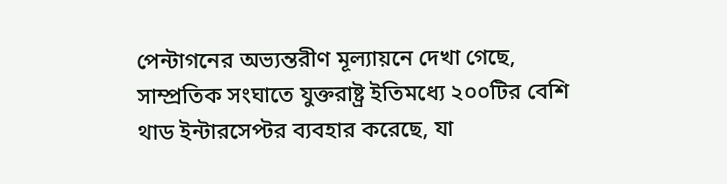পেন্টাগনের অভ্যন্তরীণ মূল্যায়নে দেখা গেছে, সাম্প্রতিক সংঘাতে যুক্তরাষ্ট্র ইতিমধ্যে ২০০টির বেশি থাড ইন্টারসেপ্টর ব্যবহার করেছে, যা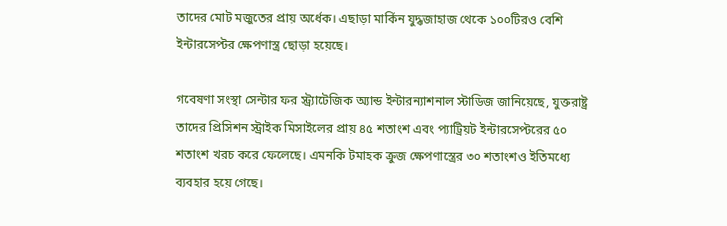তাদের মোট মজুতের প্রায় অর্ধেক। এছাড়া মার্কিন যুদ্ধজাহাজ থেকে ১০০টিরও বেশি ইন্টারসেপ্টর ক্ষেপণাস্ত্র ছোড়া হয়েছে।

গবেষণা সংস্থা সেন্টার ফর স্ট্র্যাটেজিক অ্যান্ড ইন্টারন্যাশনাল স্টাডিজ জানিয়েছে, যুক্তরাষ্ট্র তাদের প্রিসিশন স্ট্রাইক মিসাইলের প্রায় ৪৫ শতাংশ এবং প্যাট্রিয়ট ইন্টারসেপ্টরের ৫০ শতাংশ খরচ করে ফেলেছে। এমনকি টমাহক ক্রুজ ক্ষেপণাস্ত্রের ৩০ শতাংশও ইতিমধ্যে ব্যবহার হয়ে গেছে।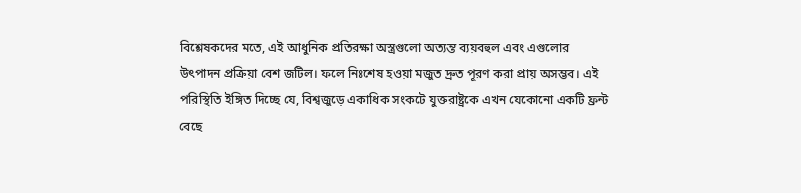বিশ্লেষকদের মতে, এই আধুনিক প্রতিরক্ষা অস্ত্রগুলো অত্যন্ত ব্যয়বহুল এবং এগুলোর উৎপাদন প্রক্রিয়া বেশ জটিল। ফলে নিঃশেষ হওয়া মজুত দ্রুত পূরণ করা প্রায় অসম্ভব। এই পরিস্থিতি ইঙ্গিত দিচ্ছে যে, বিশ্বজুড়ে একাধিক সংকটে যুক্তরাষ্ট্রকে এখন যেকোনো একটি ফ্রন্ট বেছে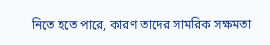নিতে হতে পারে, কারণ তাদের সামরিক সক্ষমতা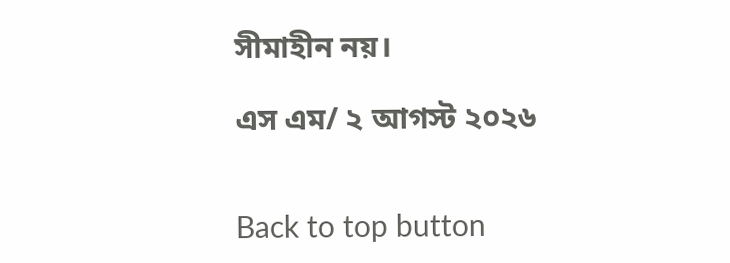সীমাহীন নয়।

এস এম/ ২ আগস্ট ২০২৬


Back to top button